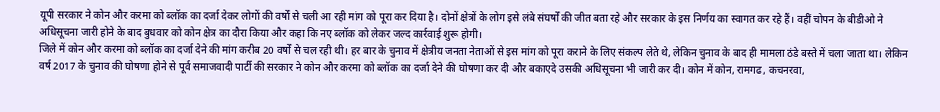यूपी सरकार ने कोन और करमा को ब्लॉक का दर्जा देकर लोगों की वर्षों से चली आ रही मांग को पूरा कर दिया है। दोनों क्षेत्रों के लोग इसे लंबे संघर्षों की जीत बता रहे और सरकार के इस निर्णय का स्वागत कर रहे हैं। वहीं चोपन के बीडीओ ने अधिसूचना जारी होने के बाद बुधवार को कोन क्षेत्र का दौरा किया और कहा कि नए ब्लॉक को लेकर जल्द कार्रवाई शुरू होगी।
जिले में कोन और करमा को ब्लॉक का दर्जा देने की मांग करीब 20 वर्षों से चल रही थी। हर बार के चुनाव में क्षेत्रीय जनता नेताओं से इस मांग को पूरा कराने के लिए संकल्प लेते थे, लेकिन चुनाव के बाद ही मामला ठंडे बस्ते में चला जाता था। लेकिन वर्ष 2017 के चुनाव की घोषणा होने से पूर्व समाजवादी पार्टी की सरकार ने कोन और करमा को ब्लॉक का दर्जा देने की घोषणा कर दी और बकाएदे उसकी अधिसूचना भी जारी कर दी। कोन में कोन, रामगढ, कचनरवा,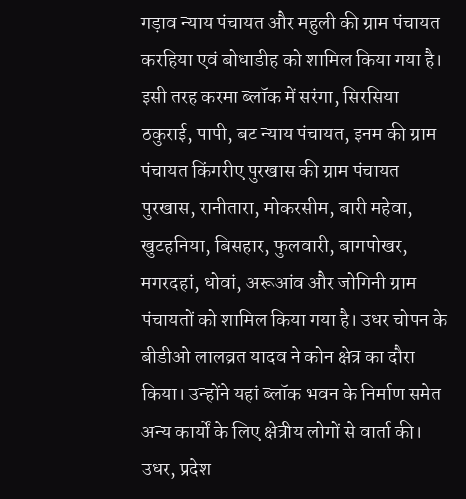गड़ाव न्याय पंचायत और महुली की ग्राम पंचायत करहिया एवं बोधाडीह को शामिल किया गया है। इसी तरह करमा ब्लॉक में सरंगा, सिरसिया ठकुराई, पापी, बट न्याय पंचायत, इनम की ग्राम पंचायत किंगरीए पुरखास की ग्राम पंचायत पुरखास, रानीतारा, मोकरसीम, बारी महेवा, खुटहनिया, बिसहार, फुलवारी, बागपोखर, मगरदहां, धोवां, अरूआंव और जोगिनी ग्राम पंचायतों को शामिल किया गया है। उधर चोपन के बीडीओ लालव्रत यादव ने कोन क्षेत्र का दौरा किया। उन्होंने यहां ब्लॉक भवन के निर्माण समेत अन्य कार्यों के लिए क्षेत्रीय लोगों से वार्ता की।
उधर, प्रदेश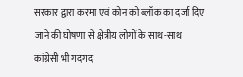सरकार द्वारा करमा एवं कोन को ब्लॉक का दर्जा दिए जाने की घोषणा से क्षेत्रीय लोगों के साथ-साथ कांग्रेसी भी गदगद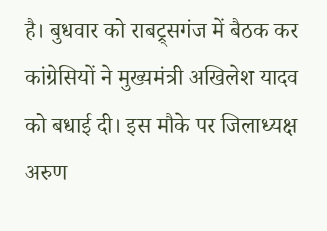है। बुधवार को राबट्र्सगंज में बैठक कर कांग्रेसियों ने मुख्यमंत्री अखिलेश यादव को बधाई दी। इस मौके पर जिलाध्यक्ष अरुण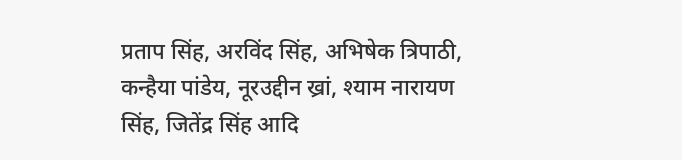प्रताप सिंह, अरविंद सिंह, अभिषेक त्रिपाठी, कन्हैया पांडेय, नूरउद्दीन ख्रां, श्याम नारायण सिंह, जितेंद्र सिंह आदि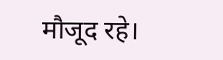मौजूद रहे।